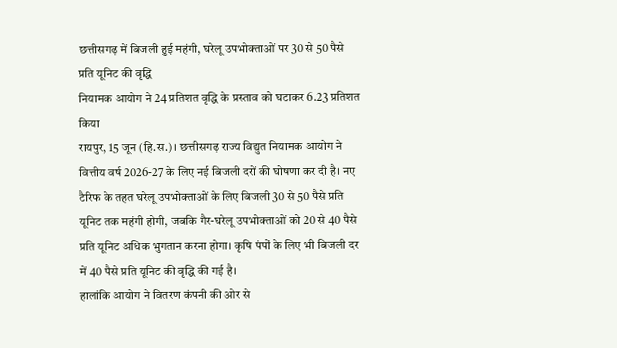छत्तीसगढ़ में बिजली हुई महंगी, घरेलू उपभोक्ताओं पर 30 से 50 पैसे प्रति यूनिट की वृद्धि
नियामक आयोग ने 24 प्रतिशत वृद्धि के प्रस्ताव को घटाकर 6.23 प्रतिशत किया
रायपुर, 15 जून (हि.स.)। छत्तीसगढ़ राज्य विद्युत नियामक आयोग ने वित्तीय वर्ष 2026-27 के लिए नई बिजली दरों की घोषणा कर दी है। नए टैरिफ के तहत घरेलू उपभोक्ताओं के लिए बिजली 30 से 50 पैसे प्रति यूनिट तक महंगी होगी, जबकि गैर-घरेलू उपभोक्ताओं को 20 से 40 पैसे प्रति यूनिट अधिक भुगतान करना होगा। कृषि पंपों के लिए भी बिजली दर में 40 पैसे प्रति यूनिट की वृद्धि की गई है।
हालांकि आयोग ने वितरण कंपनी की ओर से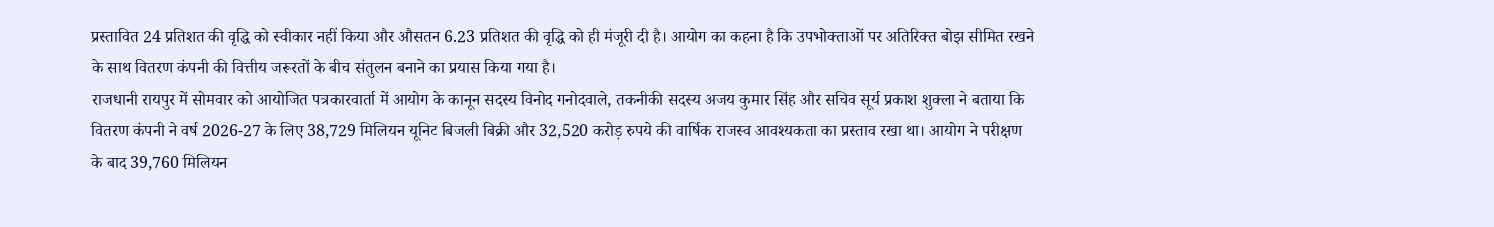प्रस्तावित 24 प्रतिशत की वृद्धि को स्वीकार नहीं किया और औसतन 6.23 प्रतिशत की वृद्धि को ही मंजूरी दी है। आयोग का कहना है कि उपभोक्ताओं पर अतिरिक्त बोझ सीमित रखने के साथ वितरण कंपनी की वित्तीय जरूरतों के बीच संतुलन बनाने का प्रयास किया गया है।
राजधानी रायपुर में सोमवार को आयोजित पत्रकारवार्ता में आयोग के कानून सदस्य विनोद गनोदवाले, तकनीकी सदस्य अजय कुमार सिंह और सचिव सूर्य प्रकाश शुक्ला ने बताया कि वितरण कंपनी ने वर्ष 2026-27 के लिए 38,729 मिलियन यूनिट बिजली बिक्री और 32,520 करोड़ रुपये की वार्षिक राजस्व आवश्यकता का प्रस्ताव रखा था। आयोग ने परीक्षण के बाद 39,760 मिलियन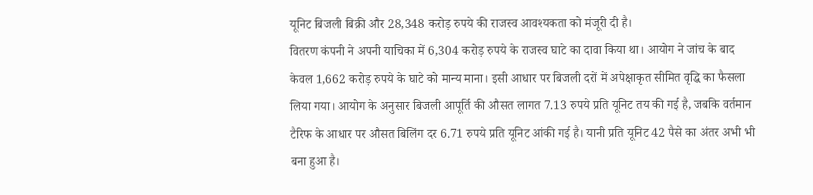यूनिट बिजली बिक्री और 28,348 करोड़ रुपये की राजस्व आवश्यकता को मंजूरी दी है।
वितरण कंपनी ने अपनी याचिका में 6,304 करोड़ रुपये के राजस्व घाटे का दावा किया था। आयोग ने जांच के बाद केवल 1,662 करोड़ रुपये के घाटे को मान्य माना। इसी आधार पर बिजली दरों में अपेक्षाकृत सीमित वृद्धि का फैसला लिया गया। आयोग के अनुसार बिजली आपूर्ति की औसत लागत 7.13 रुपये प्रति यूनिट तय की गई है, जबकि वर्तमान टैरिफ के आधार पर औसत बिलिंग दर 6.71 रुपये प्रति यूनिट आंकी गई है। यानी प्रति यूनिट 42 पैसे का अंतर अभी भी बना हुआ है।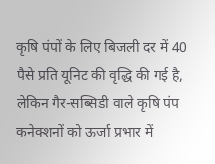कृषि पंपों के लिए बिजली दर में 40 पैसे प्रति यूनिट की वृद्धि की गई है, लेकिन गैर-सब्सिडी वाले कृषि पंप कनेक्शनों को ऊर्जा प्रभार में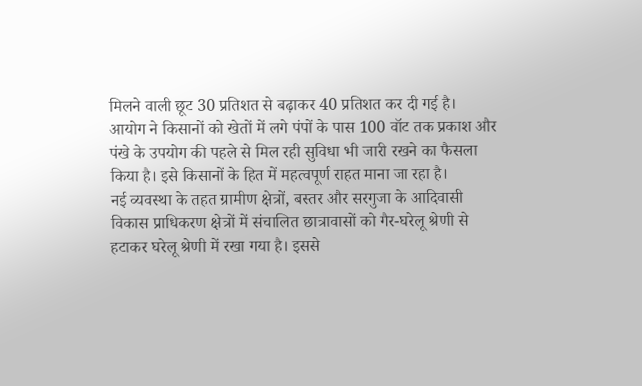मिलने वाली छूट 30 प्रतिशत से बढ़ाकर 40 प्रतिशत कर दी गई है।
आयोग ने किसानों को खेतों में लगे पंपों के पास 100 वॉट तक प्रकाश और पंखे के उपयोग की पहले से मिल रही सुविधा भी जारी रखने का फैसला किया है। इसे किसानों के हित में महत्वपूर्ण राहत माना जा रहा है।
नई व्यवस्था के तहत ग्रामीण क्षेत्रों, बस्तर और सरगुजा के आदिवासी विकास प्राधिकरण क्षेत्रों में संचालित छात्रावासों को गैर-घरेलू श्रेणी से हटाकर घरेलू श्रेणी में रखा गया है। इससे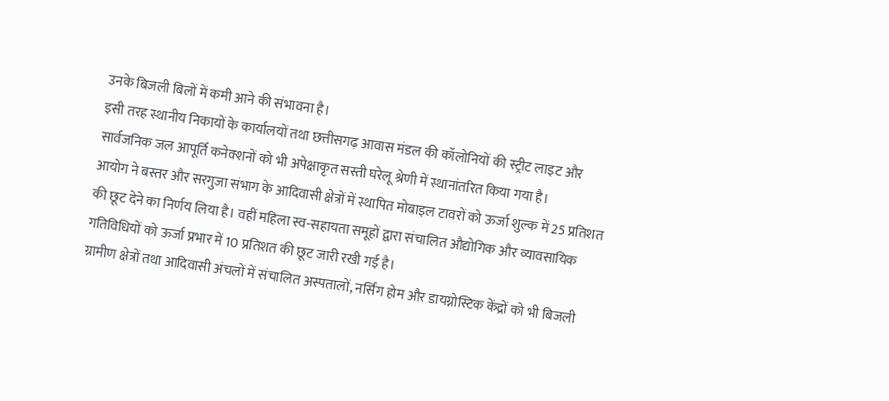उनके बिजली बिलों में कमी आने की संभावना है।
इसी तरह स्थानीय निकायों के कार्यालयों तथा छत्तीसगढ़ आवास मंडल की कॉलोनियों की स्ट्रीट लाइट और सार्वजनिक जल आपूर्ति कनेक्शनों को भी अपेक्षाकृत सस्ती घरेलू श्रेणी में स्थानांतरित किया गया है।
आयोग ने बस्तर और सरगुजा संभाग के आदिवासी क्षेत्रों में स्थापित मोबाइल टावरों को ऊर्जा शुल्क में 25 प्रतिशत की छूट देने का निर्णय लिया है। वहीं महिला स्व-सहायता समूहों द्वारा संचालित औद्योगिक और व्यावसायिक गतिविधियों को ऊर्जा प्रभार में 10 प्रतिशत की छूट जारी रखी गई है।
ग्रामीण क्षेत्रों तथा आदिवासी अंचलों में संचालित अस्पतालों, नर्सिंग होम और डायग्नोस्टिक केंद्रों को भी बिजली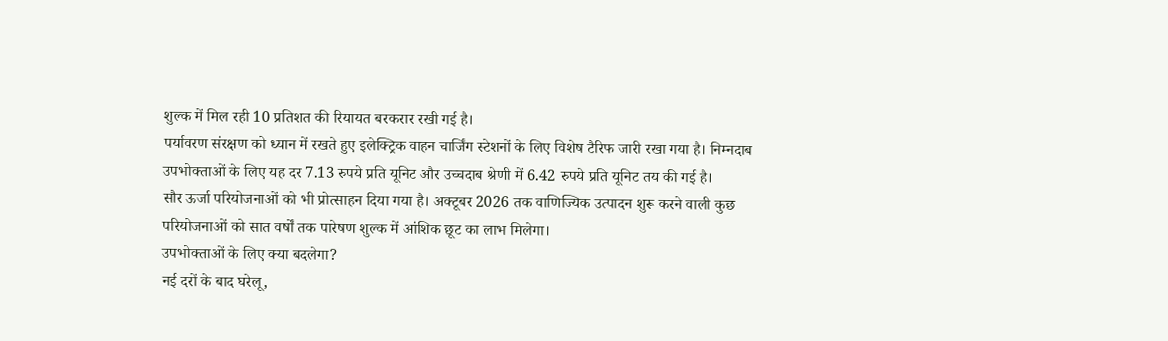शुल्क में मिल रही 10 प्रतिशत की रियायत बरकरार रखी गई है।
पर्यावरण संरक्षण को ध्यान में रखते हुए इलेक्ट्रिक वाहन चार्जिंग स्टेशनों के लिए विशेष टैरिफ जारी रखा गया है। निम्नदाब उपभोक्ताओं के लिए यह दर 7.13 रुपये प्रति यूनिट और उच्चदाब श्रेणी में 6.42 रुपये प्रति यूनिट तय की गई है।
सौर ऊर्जा परियोजनाओं को भी प्रोत्साहन दिया गया है। अक्टूबर 2026 तक वाणिज्यिक उत्पादन शुरू करने वाली कुछ परियोजनाओं को सात वर्षों तक पारेषण शुल्क में आंशिक छूट का लाभ मिलेगा।
उपभोक्ताओं के लिए क्या बदलेगा?
नई दरों के बाद घरेलू,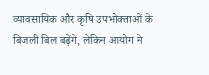व्यावसायिक और कृषि उपभोक्ताओं के बिजली बिल बढ़ेंगे, लेकिन आयोग ने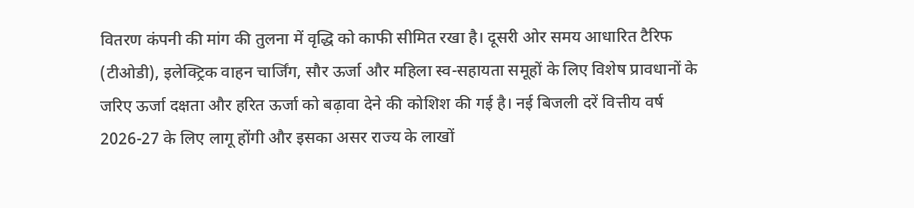वितरण कंपनी की मांग की तुलना में वृद्धि को काफी सीमित रखा है। दूसरी ओर समय आधारित टैरिफ (टीओडी), इलेक्ट्रिक वाहन चार्जिंग, सौर ऊर्जा और महिला स्व-सहायता समूहों के लिए विशेष प्रावधानों के जरिए ऊर्जा दक्षता और हरित ऊर्जा को बढ़ावा देने की कोशिश की गई है। नई बिजली दरें वित्तीय वर्ष 2026-27 के लिए लागू होंगी और इसका असर राज्य के लाखों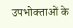उपभोक्ताओं के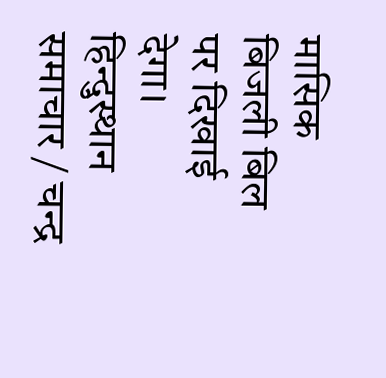मासिक बिजली बिल पर दिखाई देगा।
हिन्दुस्थान समाचार / चन्द्र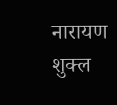नारायण शुक्ल